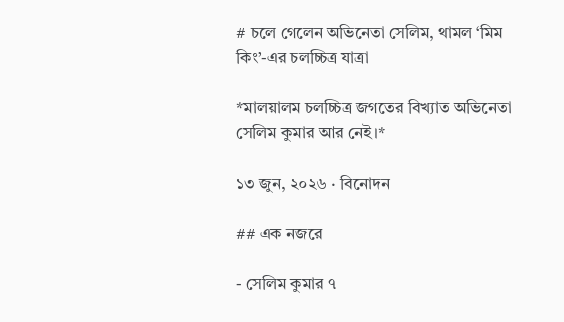# চলে গেলেন অভিনেতা সেলিম, থামল ‘মিম কিং’-এর চলচ্চিত্র যাত্রা

*মালয়ালম চলচ্চিত্র জগতের বিখ্যাত অভিনেতা সেলিম কুমার আর নেই।*

১৩ জুন, ২০২৬ · বিনোদন

## এক নজরে

- সেলিম কুমার ৭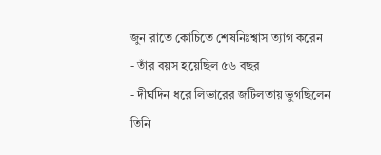জুন রাতে কোচিতে শেষনিঃশ্বাস ত্যাগ করেন
- তাঁর বয়স হয়েছিল ৫৬ বছর
- দীর্ঘদিন ধরে লিভারের জটিলতায় ভুগছিলেন তিনি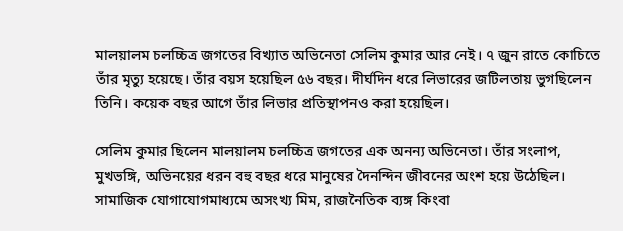মালয়ালম চলচ্চিত্র জগতের বিখ্যাত অভিনেতা সেলিম কুমার আর নেই। ৭ জুন রাতে কোচিতে তাঁর মৃত্যু হয়েছে। তাঁর বয়স হয়েছিল ৫৬ বছর। দীর্ঘদিন ধরে লিভারের জটিলতায় ভুগছিলেন তিনি। কয়েক বছর আগে তাঁর লিভার প্রতিস্থাপনও করা হয়েছিল।

সেলিম কুমার ছিলেন মালয়ালম চলচ্চিত্র জগতের এক অনন্য অভিনেতা। তাঁর সংলাপ, মুখভঙ্গি, অভিনয়ের ধরন বহু বছর ধরে মানুষের দৈনন্দিন জীবনের অংশ হয়ে উঠেছিল। সামাজিক যোগাযোগমাধ্যমে অসংখ্য মিম, রাজনৈতিক ব্যঙ্গ কিংবা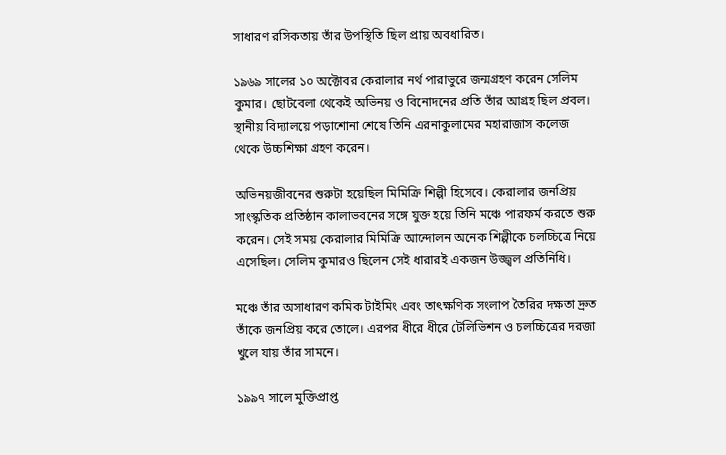সাধারণ রসিকতায় তাঁর উপস্থিতি ছিল প্রায় অবধারিত।

১৯৬৯ সালের ১০ অক্টোবর কেরালার নর্থ পারাভুরে জন্মগ্রহণ করেন সেলিম কুমার। ছোটবেলা থেকেই অভিনয় ও বিনোদনের প্রতি তাঁর আগ্রহ ছিল প্রবল। স্থানীয় বিদ্যালয়ে পড়াশোনা শেষে তিনি এরনাকুলামের মহারাজাস কলেজ থেকে উচ্চশিক্ষা গ্রহণ করেন।

অভিনয়জীবনের শুরুটা হয়েছিল মিমিক্রি শিল্পী হিসেবে। কেরালার জনপ্রিয় সাংস্কৃতিক প্রতিষ্ঠান কালাভবনের সঙ্গে যুক্ত হয়ে তিনি মঞ্চে পারফর্ম করতে শুরু করেন। সেই সময় কেরালার মিমিক্রি আন্দোলন অনেক শিল্পীকে চলচ্চিত্রে নিয়ে এসেছিল। সেলিম কুমারও ছিলেন সেই ধারারই একজন উজ্জ্বল প্রতিনিধি।

মঞ্চে তাঁর অসাধারণ কমিক টাইমিং এবং তাৎক্ষণিক সংলাপ তৈরির দক্ষতা দ্রুত তাঁকে জনপ্রিয় করে তোলে। এরপর ধীরে ধীরে টেলিভিশন ও চলচ্চিত্রের দরজা খুলে যায় তাঁর সামনে।

১৯৯৭ সালে মুক্তিপ্রাপ্ত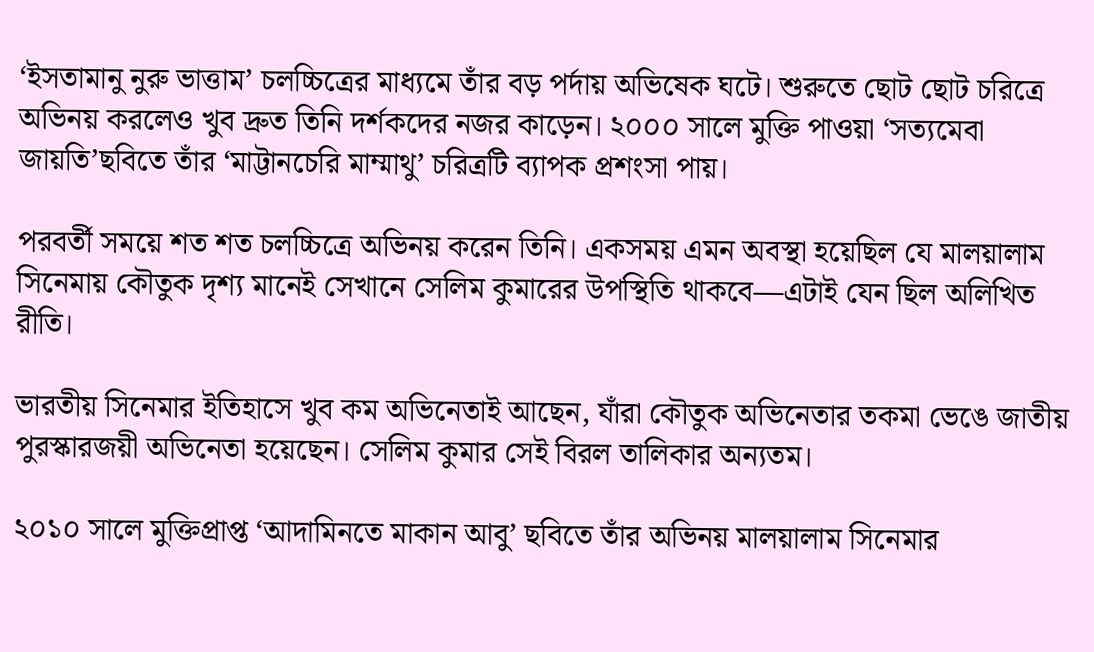‘ইসতামানু নুরু ভাত্তাম’ চলচ্চিত্রের মাধ্যমে তাঁর বড় পর্দায় অভিষেক ঘটে। শুরুতে ছোট ছোট চরিত্রে অভিনয় করলেও খুব দ্রুত তিনি দর্শকদের নজর কাড়েন। ২০০০ সালে মুক্তি পাওয়া ‘সত্যমেবা জায়তি’ছবিতে তাঁর ‘মাট্টানচেরি মাম্মাথু’ চরিত্রটি ব্যাপক প্রশংসা পায়।

পরবর্তী সময়ে শত শত চলচ্চিত্রে অভিনয় করেন তিনি। একসময় এমন অবস্থা হয়েছিল যে মালয়ালাম সিনেমায় কৌতুক দৃশ্য মানেই সেখানে সেলিম কুমারের উপস্থিতি থাকবে—এটাই যেন ছিল অলিখিত রীতি।

ভারতীয় সিনেমার ইতিহাসে খুব কম অভিনেতাই আছেন, যাঁরা কৌতুক অভিনেতার তকমা ভেঙে জাতীয় পুরস্কারজয়ী অভিনেতা হয়েছেন। সেলিম কুমার সেই বিরল তালিকার অন্যতম।

২০১০ সালে মুক্তিপ্রাপ্ত ‘আদামিনতে মাকান আবু’ ছবিতে তাঁর অভিনয় মালয়ালাম সিনেমার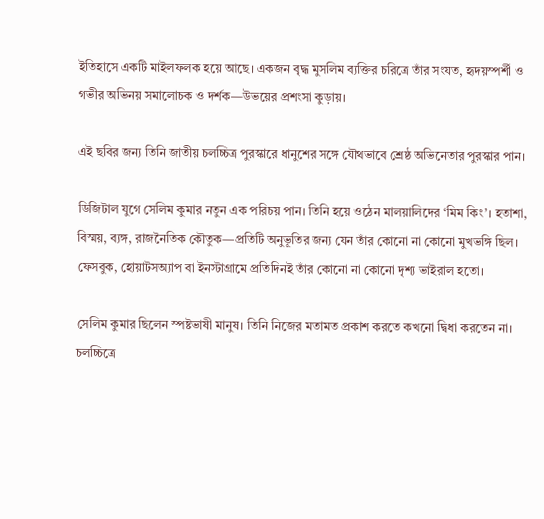ইতিহাসে একটি মাইলফলক হয়ে আছে। একজন বৃদ্ধ মুসলিম ব্যক্তির চরিত্রে তাঁর সংযত, হৃদয়স্পর্শী ও গভীর অভিনয় সমালোচক ও দর্শক—উভয়ের প্রশংসা কুড়ায়।

এই ছবির জন্য তিনি জাতীয় চলচ্চিত্র পুরস্কারে ধানুশের সঙ্গে যৌথভাবে শ্রেষ্ঠ অভিনেতার পুরস্কার পান।

ডিজিটাল যুগে সেলিম কুমার নতুন এক পরিচয় পান। তিনি হয়ে ওঠেন মালয়ালিদের ‘মিম কিং’। হতাশা, বিস্ময়, ব্যঙ্গ, রাজনৈতিক কৌতুক—প্রতিটি অনুভূতির জন্য যেন তাঁর কোনো না কোনো মুখভঙ্গি ছিল। ফেসবুক, হোয়াটসঅ্যাপ বা ইনস্টাগ্রামে প্রতিদিনই তাঁর কোনো না কোনো দৃশ্য ভাইরাল হতো।

সেলিম কুমার ছিলেন স্পষ্টভাষী মানুষ। তিনি নিজের মতামত প্রকাশ করতে কখনো দ্বিধা করতেন না। চলচ্চিত্রে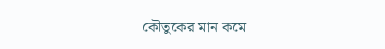কৌতুকের মান কমে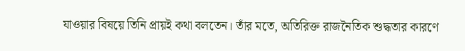যাওয়ার বিষয়ে তিনি প্রায়ই কথা বলতেন। তাঁর মতে, অতিরিক্ত রাজনৈতিক শুদ্ধতার কারণে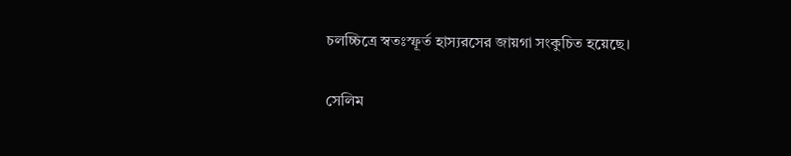চলচ্চিত্রে স্বতঃস্ফূর্ত হাস্যরসের জায়গা সংকুচিত হয়েছে।

সেলিম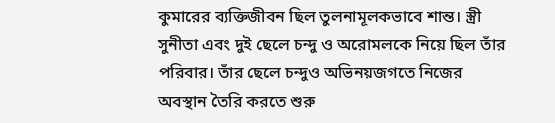কুমারের ব্যক্তিজীবন ছিল তুলনামূলকভাবে শান্ত। স্ত্রী সুনীতা এবং দুই ছেলে চন্দু ও অরোমলকে নিয়ে ছিল তাঁর পরিবার। তাঁর ছেলে চন্দুও অভিনয়জগতে নিজের অবস্থান তৈরি করতে শুরু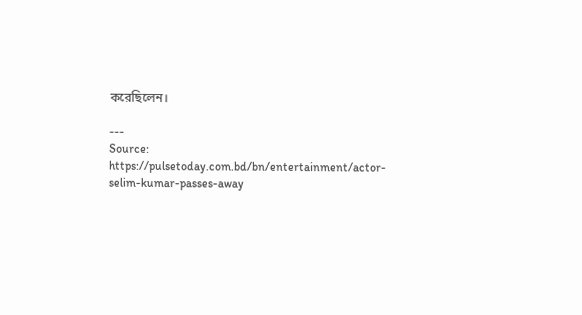করেছিলেন।

---
Source: https://pulsetoday.com.bd/bn/entertainment/actor-selim-kumar-passes-away